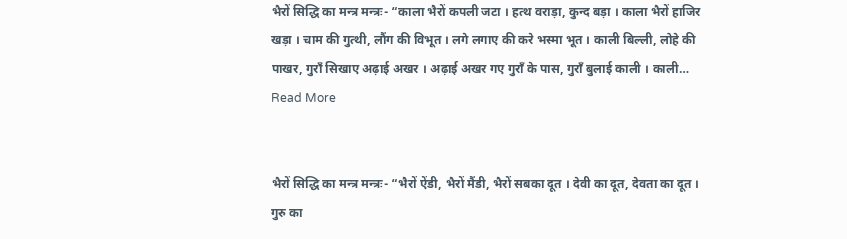भैरों सिद्धि का मन्त्र मन्त्रः- “काला भैरों कपली जटा । हत्थ वराड़ा, कुन्द बड़ा । काला भैरों हाजिर खड़ा । चाम की गुत्थी, लौंग की विभूत । लगे लगाए की करे भस्मा भूत । काली बिल्ली, लोहे की पाखर, गुराँ सिखाए अढ़ाई अखर । अढ़ाई अखर गए गुराँ के पास, गुराँ बुलाई काली । काली… Read More


भैरों सिद्धि का मन्त्र मन्त्रः- “भैरों ऐंडी, भैरों मैंडी, भैरों सबका दूत । देवी का दूत, देवता का दूत । गुरु का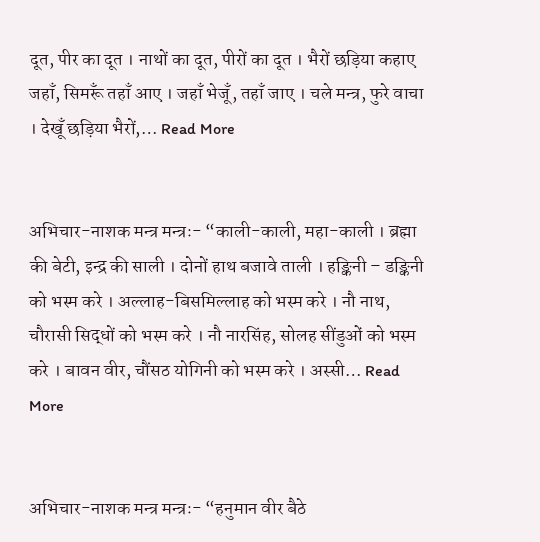दूत, पीर का दूत । नाथों का दूत, पीरों का दूत । भैरों छड़िया कहाए जहाँ, सिमरूँ तहाँ आए । जहाँ भेजूँ, तहाँ जाए । चले मन्त्र, फुरे वाचा । देखूँ छड़िया भैरों,… Read More


अभिचार-नाशक मन्त्र मन्त्रः- “काली-काली, महा-काली । ब्रह्मा की बेटी, इन्द्र की साली । दोनों हाथ बजावे ताली । हङ्किनी – डङ्किनी को भस्म करे । अल्लाह-बिसमिल्लाह को भस्म करे । नौ नाथ, चौरासी सिद्धों को भस्म करे । नौ नारसिंह, सोलह सींडुओं को भस्म करे । बावन वीर, चौंसठ योगिनी को भस्म करे । अस्सी… Read More


अभिचार-नाशक मन्त्र मन्त्रः- “हनुमान वीर बैठे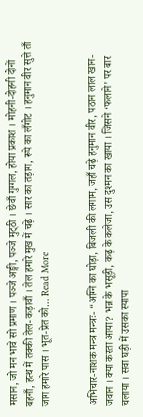मसान, जो मन भावे सो प्रमाण । पञ्जे अङ्गी, पञ्जे मुट्‌ठी । छेवाँ गुग्गल, होया प्रकाश । मोहनी-दोहनी दोनों बहनाँ, हत्थ में तक्की तेल- कड़ावाँ । तेल हमारे मुख में चढ़े । सार का तड़ाग, रूपे का लँगोट । हनुमान वीर सुत्ते ताँ जाग हमारे पास । भूत-प्रेत को… Read More


अभिचार-नाशक मन्त्र मन्त्रः- “अग्नि का घोड़ा, बिजली की लगाम, जहाँ चढ़े हनुमान वीर, पठान लाल खान-जवान । क्या करता आया? भन्न के भसूड़ी, कढ़ के कलेजा, उस दुश्मन का खाया । जिसने ‘फलाने’ पर बार चलाया । सवा घड़ी में उसका स्यापा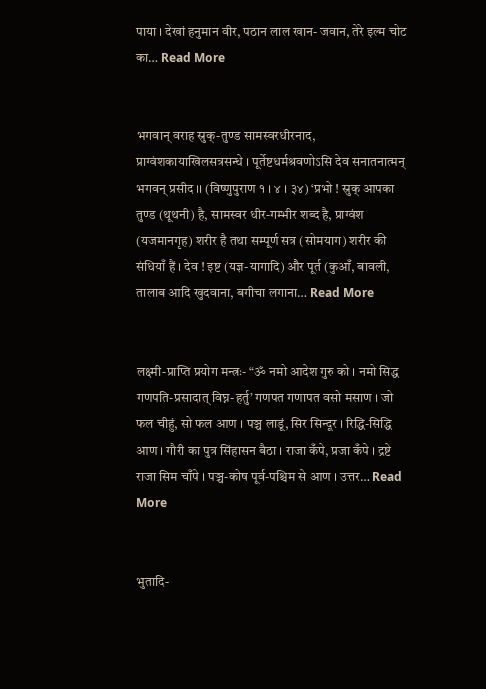पाया । देखां हनुमान वीर, पठान लाल खान- जवान, तेरे इल्म चोट का… Read More


भगवान् वराह स्रुक्-तुण्ड सामस्वरधीरनाद, प्राग्वंशकायाखिलसत्रसन्धे । पूर्तेष्टधर्मश्रवणोऽसि देव सनातनात्मन् भगवन् प्रसीद ।। (विष्णुपुराण १ । ४ । ३४) ‘प्रभो ! स्रुक् आपका तुण्ड (थूथनी) है, सामस्वर धीर-गम्भीर शब्द है, प्राग्वंश (यजमानगृह) शरीर है तथा सम्पूर्ण सत्र (सोमयाग) शरीर की संधियाँ हैं । देव ! इष्ट (यज्ञ-यागादि) और पूर्त (कुआँ, बावली, तालाब आदि खुदवाना, बगीचा लगाना… Read More


लक्ष्मी-प्राप्ति प्रयोग मन्त्रः- “ॐ नमो आदेश गुरु को । नमो सिद्ध गणपति-प्रसादात् विघ्न-हर्तु’ गणपत गणापत वसो मसाण । जो फल चीहुं, सो फल आण । पञ्च लाडूं, सिर सिन्दूर । रिद्धि-सिद्धि आण । गौरी का पुत्र सिंहासन बैठा । राजा कँपे, प्रजा कँपे । द्रष्टे राजा सिम चाँपे । पञ्च-कोष पूर्व-पश्चिम से आण । उत्तर… Read More


भुतादि-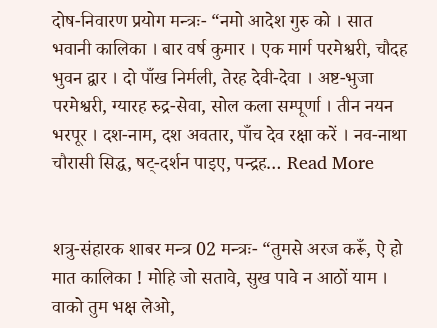दोष-निवारण प्रयोग मन्त्रः- “नमो आदेश गुरु को । सात भवानी कालिका । बार वर्ष कुमार । एक मार्ग परमेश्वरी, चौदह भुवन द्वार । दो पाँख निर्मली, तेरह देवी-देवा । अष्ट-भुजा परमेश्वरी, ग्यारह रुद्र-सेवा, सोल कला सम्पूर्णा । तीन नयन भरपूर । दश-नाम, दश अवतार, पाँच देव रक्षा करें । नव-नाथा चौरासी सिद्ध, षट्-दर्शन पाइए, पन्द्रह… Read More


शत्रु-संहारक शाबर मन्त्र 02 मन्त्रः- “तुमसे अरज करूँ, ऐ हो मात कालिका ! मोहि जो सतावे, सुख पावे न आठों याम । वाको तुम भक्ष लेओ,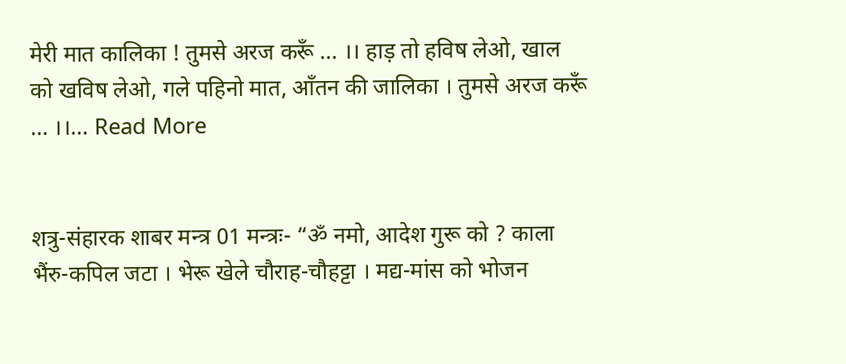मेरी मात कालिका ! तुमसे अरज करूँ … ।। हाड़ तो हविष लेओ, खाल को खविष लेओ, गले पहिनो मात, आँतन की जालिका । तुमसे अरज करूँ … ।।… Read More


शत्रु-संहारक शाबर मन्त्र 01 मन्त्रः- “ॐ नमो, आदेश गुरू को ? काला भैंरु-कपिल जटा । भेरू खेले चौराह-चौहट्टा । मद्य-मांस को भोजन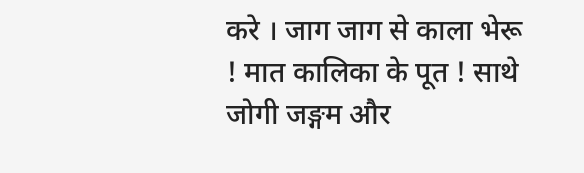करे । जाग जाग से काला भेरू ! मात कालिका के पूत ! साथे जोगी जङ्गम और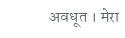अवधूत । मेरा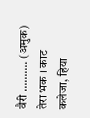वैरी ………. (अमुक) तेरा भक । काट कलेजा, हिया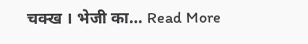चक्ख । भेजी का… Read More